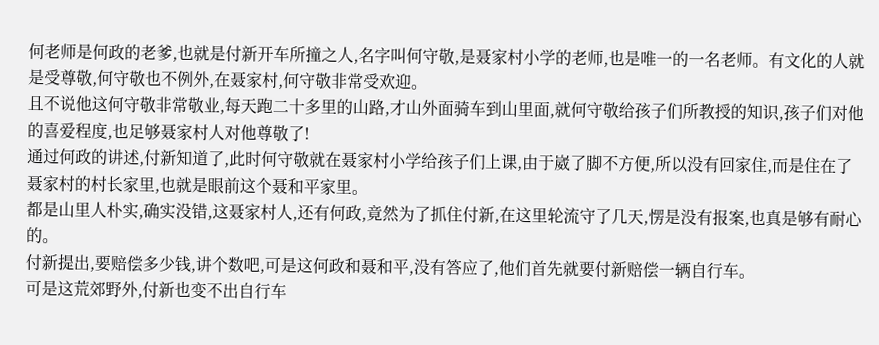何老师是何政的老爹,也就是付新开车所撞之人,名字叫何守敬,是聂家村小学的老师,也是唯一的一名老师。有文化的人就是受尊敬,何守敬也不例外,在聂家村,何守敬非常受欢迎。
且不说他这何守敬非常敬业,每天跑二十多里的山路,才山外面骑车到山里面,就何守敬给孩子们所教授的知识,孩子们对他的喜爱程度,也足够聂家村人对他尊敬了!
通过何政的讲述,付新知道了,此时何守敬就在聂家村小学给孩子们上课,由于崴了脚不方便,所以没有回家住,而是住在了聂家村的村长家里,也就是眼前这个聂和平家里。
都是山里人朴实,确实没错,这聂家村人,还有何政,竟然为了抓住付新,在这里轮流守了几天,愣是没有报案,也真是够有耐心的。
付新提出,要赔偿多少钱,讲个数吧,可是这何政和聂和平,没有答应了,他们首先就要付新赔偿一辆自行车。
可是这荒郊野外,付新也变不出自行车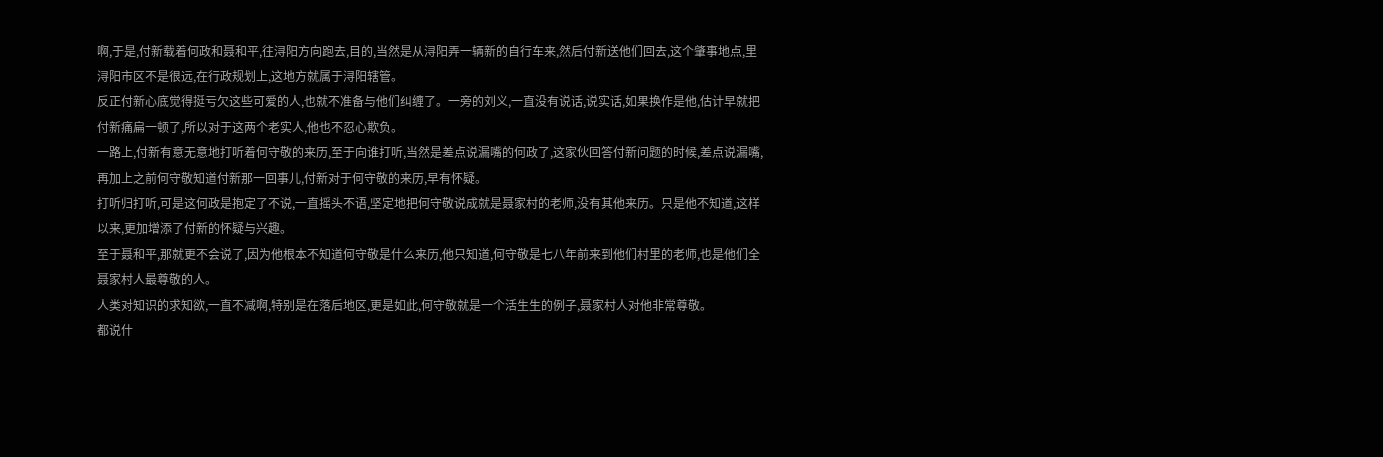啊,于是,付新载着何政和聂和平,往浔阳方向跑去,目的,当然是从浔阳弄一辆新的自行车来,然后付新送他们回去,这个肇事地点,里浔阳市区不是很远,在行政规划上,这地方就属于浔阳辖管。
反正付新心底觉得挺亏欠这些可爱的人,也就不准备与他们纠缠了。一旁的刘义,一直没有说话,说实话,如果换作是他,估计早就把付新痛扁一顿了,所以对于这两个老实人,他也不忍心欺负。
一路上,付新有意无意地打听着何守敬的来历,至于向谁打听,当然是差点说漏嘴的何政了,这家伙回答付新问题的时候,差点说漏嘴,再加上之前何守敬知道付新那一回事儿,付新对于何守敬的来历,早有怀疑。
打听归打听,可是这何政是抱定了不说,一直摇头不语,坚定地把何守敬说成就是聂家村的老师,没有其他来历。只是他不知道,这样以来,更加增添了付新的怀疑与兴趣。
至于聂和平,那就更不会说了,因为他根本不知道何守敬是什么来历,他只知道,何守敬是七八年前来到他们村里的老师,也是他们全聂家村人最尊敬的人。
人类对知识的求知欲,一直不减啊,特别是在落后地区,更是如此,何守敬就是一个活生生的例子,聂家村人对他非常尊敬。
都说什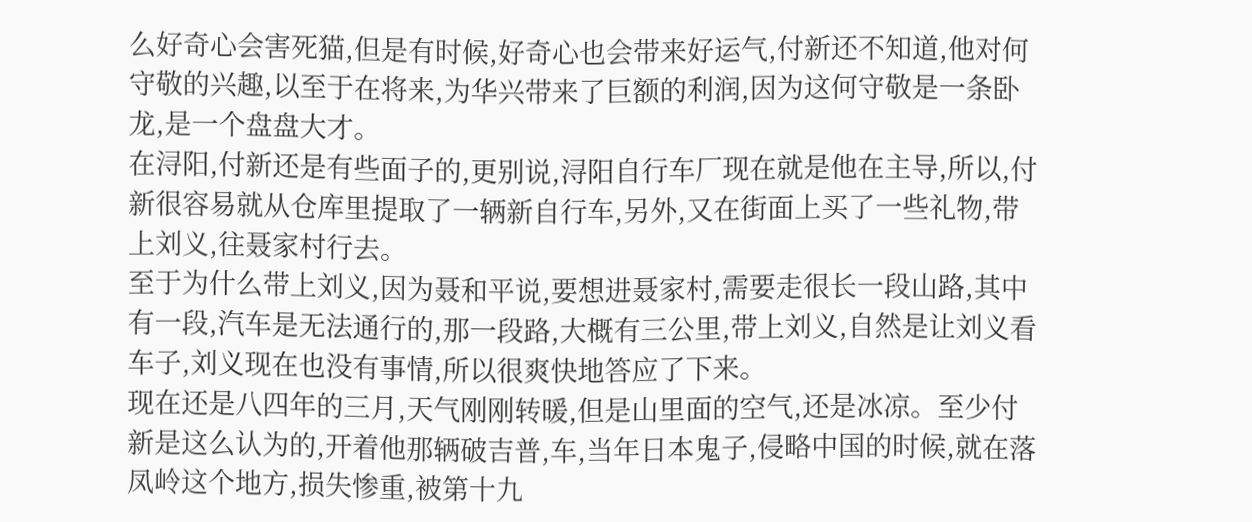么好奇心会害死猫,但是有时候,好奇心也会带来好运气,付新还不知道,他对何守敬的兴趣,以至于在将来,为华兴带来了巨额的利润,因为这何守敬是一条卧龙,是一个盘盘大才。
在浔阳,付新还是有些面子的,更别说,浔阳自行车厂现在就是他在主导,所以,付新很容易就从仓库里提取了一辆新自行车,另外,又在街面上买了一些礼物,带上刘义,往聂家村行去。
至于为什么带上刘义,因为聂和平说,要想进聂家村,需要走很长一段山路,其中有一段,汽车是无法通行的,那一段路,大概有三公里,带上刘义,自然是让刘义看车子,刘义现在也没有事情,所以很爽快地答应了下来。
现在还是八四年的三月,天气刚刚转暖,但是山里面的空气,还是冰凉。至少付新是这么认为的,开着他那辆破吉普,车,当年日本鬼子,侵略中国的时候,就在落凤岭这个地方,损失惨重,被第十九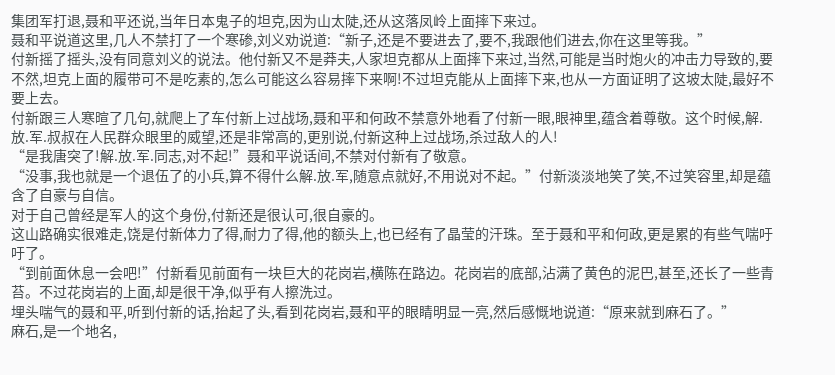集团军打退,聂和平还说,当年日本鬼子的坦克,因为山太陡,还从这落凤岭上面摔下来过。
聂和平说道这里,几人不禁打了一个寒碜,刘义劝说道:“新子,还是不要进去了,要不,我跟他们进去,你在这里等我。”
付新摇了摇头,没有同意刘义的说法。他付新又不是莽夫,人家坦克都从上面摔下来过,当然,可能是当时炮火的冲击力导致的,要不然,坦克上面的履带可不是吃素的,怎么可能这么容易摔下来啊!不过坦克能从上面摔下来,也从一方面证明了这坡太陡,最好不要上去。
付新跟三人寒暄了几句,就爬上了车付新上过战场,聂和平和何政不禁意外地看了付新一眼,眼神里,蕴含着尊敬。这个时候,解.放.军.叔叔在人民群众眼里的威望,还是非常高的,更别说,付新这种上过战场,杀过敌人的人!
“是我唐突了!解.放.军.同志,对不起!”聂和平说话间,不禁对付新有了敬意。
“没事,我也就是一个退伍了的小兵,算不得什么解.放.军,随意点就好,不用说对不起。”付新淡淡地笑了笑,不过笑容里,却是蕴含了自豪与自信。
对于自己曾经是军人的这个身份,付新还是很认可,很自豪的。
这山路确实很难走,饶是付新体力了得,耐力了得,他的额头上,也已经有了晶莹的汗珠。至于聂和平和何政,更是累的有些气喘吁吁了。
“到前面休息一会吧!”付新看见前面有一块巨大的花岗岩,横陈在路边。花岗岩的底部,沾满了黄色的泥巴,甚至,还长了一些青苔。不过花岗岩的上面,却是很干净,似乎有人擦洗过。
埋头喘气的聂和平,听到付新的话,抬起了头,看到花岗岩,聂和平的眼睛明显一亮,然后感慨地说道:“原来就到麻石了。”
麻石,是一个地名,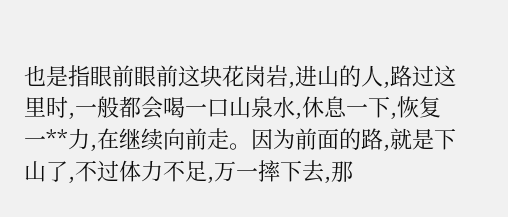也是指眼前眼前这块花岗岩,进山的人,路过这里时,一般都会喝一口山泉水,休息一下,恢复一**力,在继续向前走。因为前面的路,就是下山了,不过体力不足,万一摔下去,那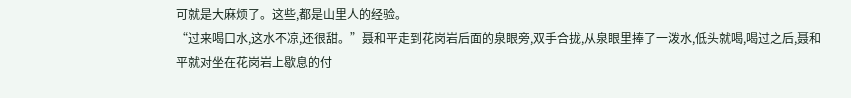可就是大麻烦了。这些,都是山里人的经验。
“过来喝口水,这水不凉,还很甜。”聂和平走到花岗岩后面的泉眼旁,双手合拢,从泉眼里捧了一泼水,低头就喝,喝过之后,聂和平就对坐在花岗岩上歇息的付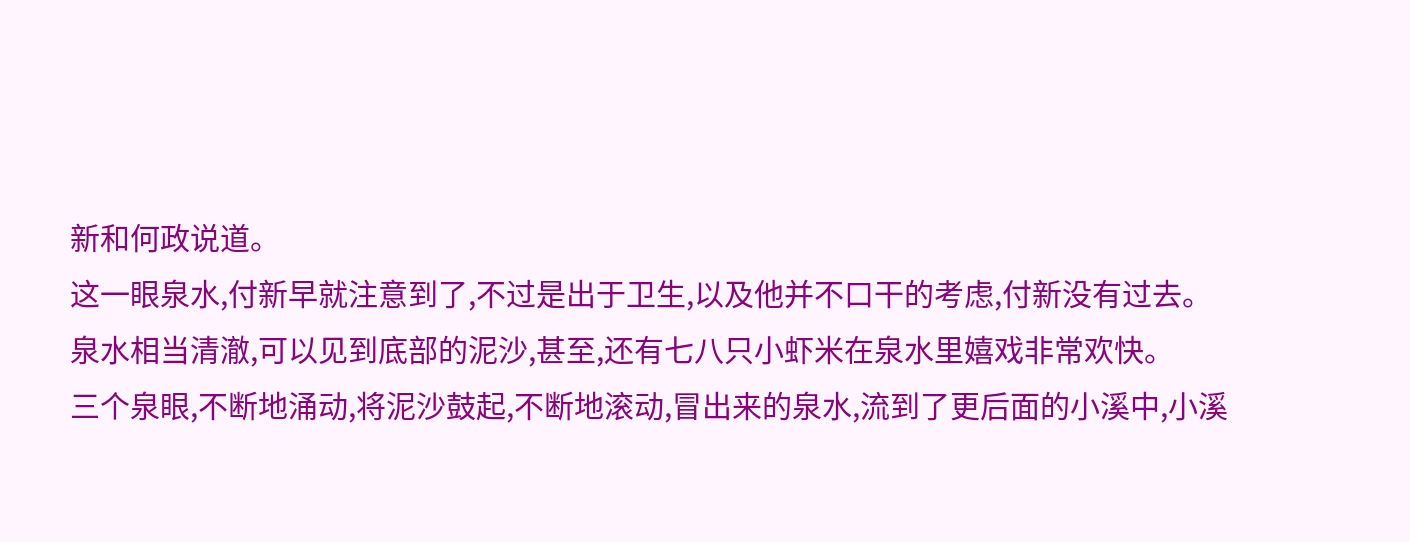新和何政说道。
这一眼泉水,付新早就注意到了,不过是出于卫生,以及他并不口干的考虑,付新没有过去。
泉水相当清澈,可以见到底部的泥沙,甚至,还有七八只小虾米在泉水里嬉戏非常欢快。
三个泉眼,不断地涌动,将泥沙鼓起,不断地滚动,冒出来的泉水,流到了更后面的小溪中,小溪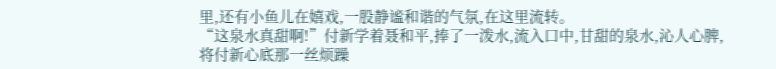里,还有小鱼儿在嬉戏,一股静谧和谐的气氛,在这里流转。
“这泉水真甜啊!”付新学着聂和平,捧了一泼水,流入口中,甘甜的泉水,沁人心脾,将付新心底那一丝烦躁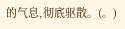的气息,彻底驱散。(。)